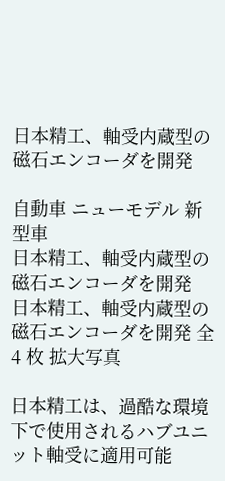日本精工、軸受内蔵型の磁石エンコーダを開発

自動車 ニューモデル 新型車
日本精工、軸受内蔵型の磁石エンコーダを開発
日本精工、軸受内蔵型の磁石エンコーダを開発 全 4 枚 拡大写真

日本精工は、過酷な環境下で使用されるハブユニット軸受に適用可能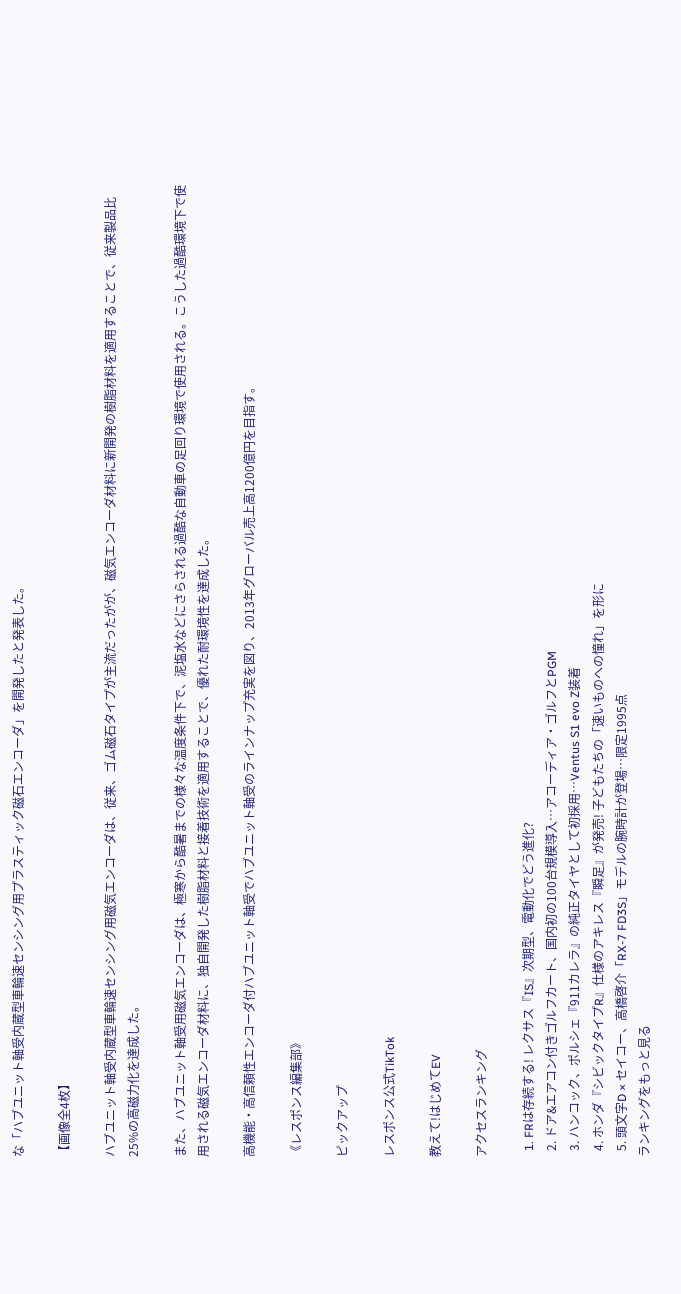な「ハブユニット軸受内蔵型車輪速センシング用プラスティック磁石エンコーダ」を開発したと発表した。

【画像全4枚】

ハブユニット軸受内蔵型車輪速センシング用磁気エンコーダは、従来、ゴム磁石タイプが主流だったがが、磁気エンコーダ材料に新開発の樹脂材料を適用することで、従来製品比25%の高磁力化を達成した。

また、ハブユニット軸受用磁気エンコーダは、極寒から酷暑までの様々な温度条件下で、泥塩水などにさらされる過酷な自動車の足回り環境で使用される。こうした過酷環境下で使用される磁気エンコーダ材料に、独自開発した樹脂材料と接着技術を適用することで、優れた耐環境性を達成した。

高機能・高信頼性エンコーダ付ハブユニット軸受でハブユニット軸受のラインナップ充実を図り、2013年グローバル売上高1200億円を目指す。

《レスポンス編集部》

ピックアップ

レスポンス公式TikTok

教えて!はじめてEV

アクセスランキング

  1. FRは存続する! レクサス『IS』次期型、電動化でどう進化?
  2. ドア&エアコン付きゴルフカート、国内初の100台規模導入…アコーディア・ゴルフとPGM
  3. ハンコック、ポルシェ『911カレラ』の純正タイヤとして初採用…Ventus S1 evo Z装着
  4. ホンダ『シビックタイプR』仕様のアキレス『瞬足』が発売! 子どもたちの「速いものへの憧れ」を形に
  5. 頭文字D × セイコー、高橋啓介「RX-7 FD3S」モデルの腕時計が登場…限定1995点
ランキングをもっと見る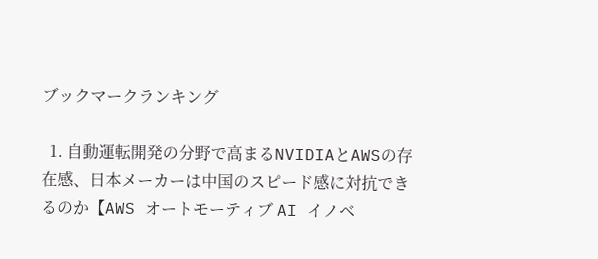ブックマークランキング

  1. 自動運転開発の分野で高まるNVIDIAとAWSの存在感、日本メーカーは中国のスピード感に対抗できるのか【AWS オートモーティブ AI イノベ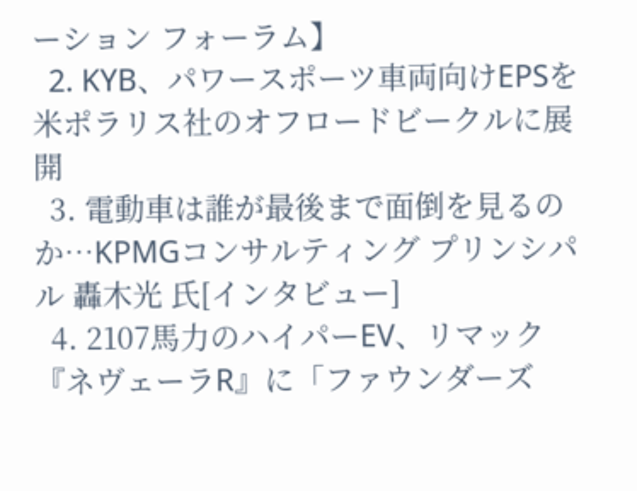ーション フォーラム】
  2. KYB、パワースポーツ車両向けEPSを米ポラリス社のオフロードビークルに展開
  3. 電動車は誰が最後まで面倒を見るのか…KPMGコンサルティング プリンシパル 轟木光 氏[インタビュー]
  4. 2107馬力のハイパーEV、リマック『ネヴェーラR』に「ファウンダーズ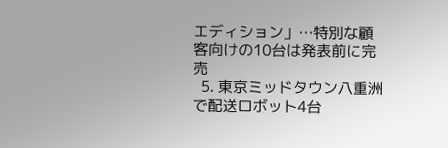エディション」…特別な顧客向けの10台は発表前に完売
  5. 東京ミッドタウン八重洲で配送ロボット4台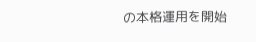の本格運用を開始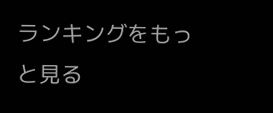ランキングをもっと見る